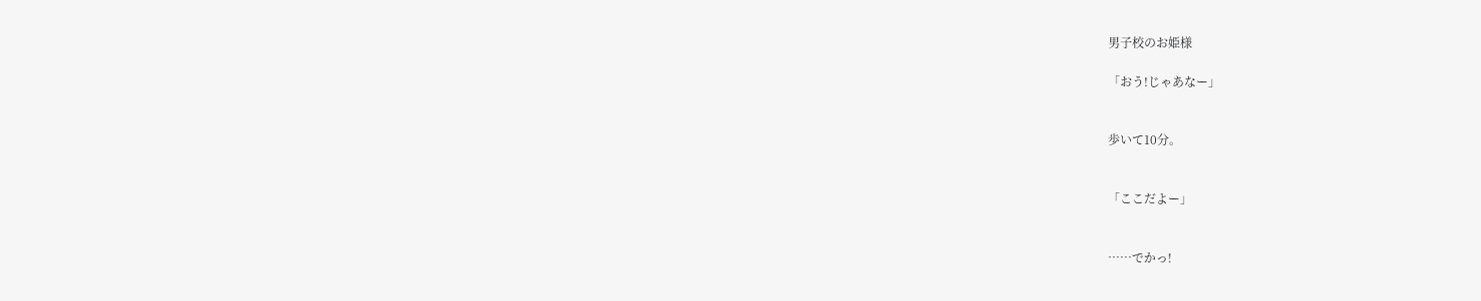男子校のお姫様

「おう!じゃあなー」


歩いて10分。


「ここだよー」


……でかっ!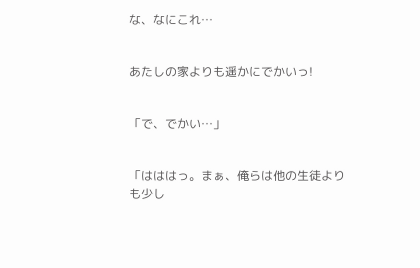な、なにこれ…


あたしの家よりも遥かにでかいっ!


「で、でかい…」


「はははっ。まぁ、俺らは他の生徒よりも少し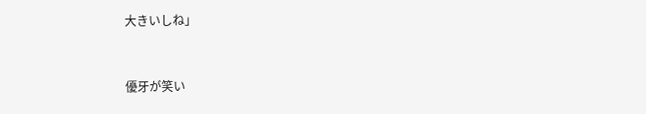大きいしね」


優牙が笑い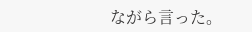ながら言った。